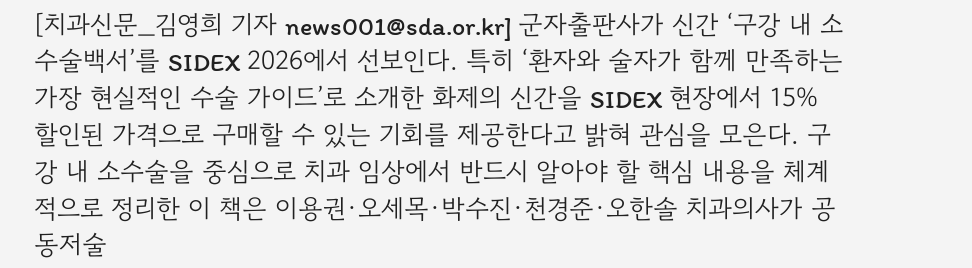[치과신문_김영희 기자 news001@sda.or.kr] 군자출판사가 신간 ‘구강 내 소수술백서’를 SIDEX 2026에서 선보인다. 특히 ‘환자와 술자가 함께 만족하는 가장 현실적인 수술 가이드’로 소개한 화제의 신간을 SIDEX 현장에서 15% 할인된 가격으로 구매할 수 있는 기회를 제공한다고 밝혀 관심을 모은다. 구강 내 소수술을 중심으로 치과 임상에서 반드시 알아야 할 핵심 내용을 체계적으로 정리한 이 책은 이용권·오세목·박수진·천경준·오한솔 치과의사가 공동저술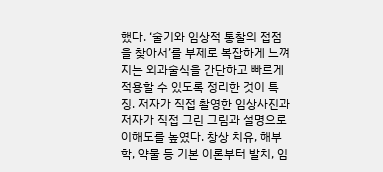했다. ‘술기와 임상적 통찰의 접점을 찾아서’를 부제로 복잡하게 느껴지는 외과술식을 간단하고 빠르게 적용할 수 있도록 정리한 것이 특징. 저자가 직접 촬영한 임상사진과 저자가 직접 그린 그림과 설명으로 이해도를 높였다. 창상 치유, 해부학, 약물 등 기본 이론부터 발치, 임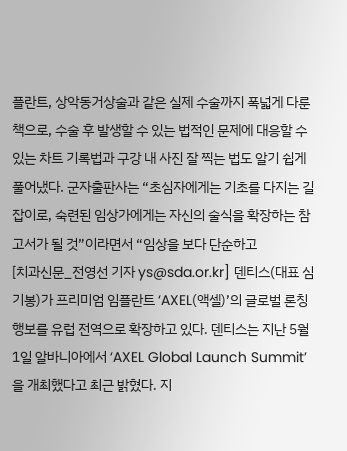플란트, 상악동거상술과 같은 실제 수술까지 폭넓게 다룬 책으로, 수술 후 발생할 수 있는 법적인 문제에 대응할 수 있는 차트 기록법과 구강 내 사진 잘 찍는 법도 알기 쉽게 풀어냈다. 군자출판사는 “초심자에게는 기초를 다지는 길잡이로, 숙련된 임상가에게는 자신의 술식을 확장하는 참고서가 될 것”이라면서 “임상을 보다 단순하고
[치과신문_전영선 기자 ys@sda.or.kr] 덴티스(대표 심기봉)가 프리미엄 임플란트 ‘AXEL(액셀)’의 글로벌 론칭 행보를 유럽 전역으로 확장하고 있다. 덴티스는 지난 5월 1일 알바니아에서 ‘AXEL Global Launch Summit’을 개최했다고 최근 밝혔다. 지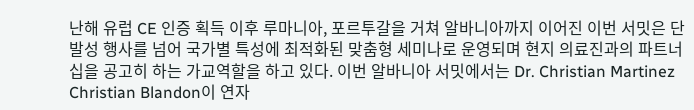난해 유럽 CE 인증 획득 이후 루마니아, 포르투갈을 거쳐 알바니아까지 이어진 이번 서밋은 단발성 행사를 넘어 국가별 특성에 최적화된 맞춤형 세미나로 운영되며 현지 의료진과의 파트너십을 공고히 하는 가교역할을 하고 있다. 이번 알바니아 서밋에서는 Dr. Christian Martinez Christian Blandon이 연자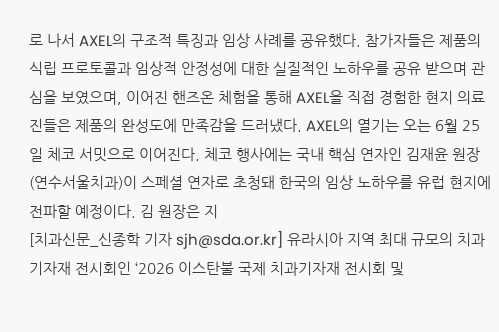로 나서 AXEL의 구조적 특징과 임상 사례를 공유했다. 참가자들은 제품의 식립 프로토콜과 임상적 안정성에 대한 실질적인 노하우를 공유 받으며 관심을 보였으며, 이어진 핸즈온 체험을 통해 AXEL을 직접 경험한 현지 의료진들은 제품의 완성도에 만족감을 드러냈다. AXEL의 열기는 오는 6월 25일 체코 서밋으로 이어진다. 체코 행사에는 국내 핵심 연자인 김재윤 원장(연수서울치과)이 스페셜 연자로 초청돼 한국의 임상 노하우를 유럽 현지에 전파할 예정이다. 김 원장은 지
[치과신문_신종학 기자 sjh@sda.or.kr] 유라시아 지역 최대 규모의 치과기자재 전시회인 ‘2026 이스탄불 국제 치과기자재 전시회 및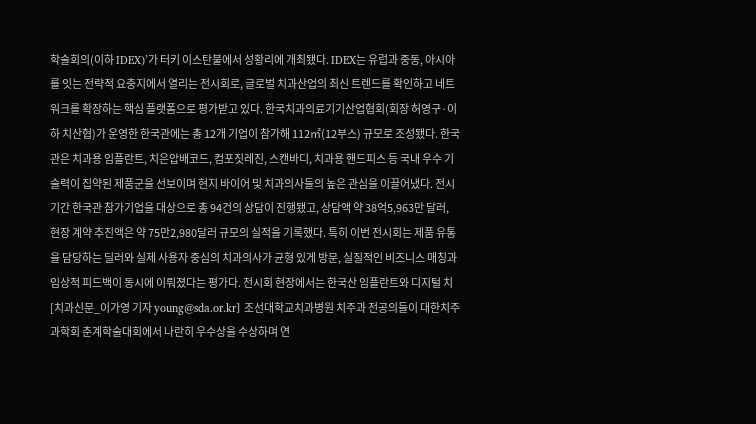학술회의(이하 IDEX)’가 터키 이스탄불에서 성황리에 개최됐다. IDEX는 유럽과 중동, 아시아를 잇는 전략적 요충지에서 열리는 전시회로, 글로벌 치과산업의 최신 트렌드를 확인하고 네트워크를 확장하는 핵심 플랫폼으로 평가받고 있다. 한국치과의료기기산업협회(회장 허영구·이하 치산협)가 운영한 한국관에는 총 12개 기업이 참가해 112㎡(12부스) 규모로 조성됐다. 한국관은 치과용 임플란트, 치은압배코드, 컴포짓레진, 스캔바디, 치과용 핸드피스 등 국내 우수 기술력이 집약된 제품군을 선보이며 현지 바이어 및 치과의사들의 높은 관심을 이끌어냈다. 전시 기간 한국관 참가기업을 대상으로 총 94건의 상담이 진행됐고, 상담액 약 38억5,963만 달러, 현장 계약 추진액은 약 75만2,980달러 규모의 실적을 기록했다. 특히 이번 전시회는 제품 유통을 담당하는 딜러와 실제 사용자 중심의 치과의사가 균형 있게 방문, 실질적인 비즈니스 매칭과 임상적 피드백이 동시에 이뤄졌다는 평가다. 전시회 현장에서는 한국산 임플란트와 디지털 치
[치과신문_이가영 기자 young@sda.or.kr] 조선대학교치과병원 치주과 전공의들이 대한치주과학회 춘계학술대회에서 나란히 우수상을 수상하며 연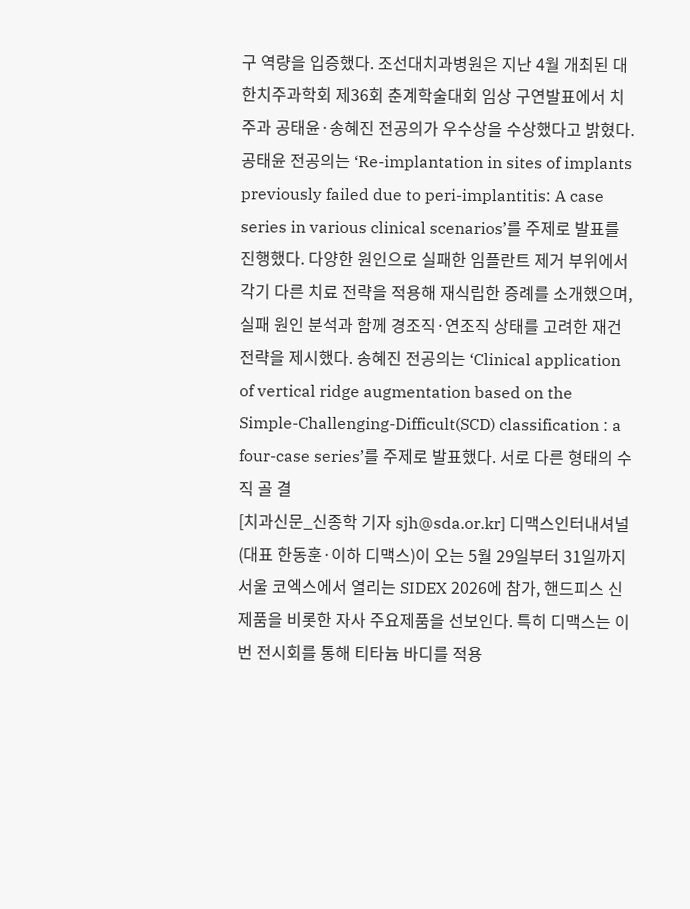구 역량을 입증했다. 조선대치과병원은 지난 4월 개최된 대한치주과학회 제36회 춘계학술대회 임상 구연발표에서 치주과 공태윤·송혜진 전공의가 우수상을 수상했다고 밝혔다. 공태윤 전공의는 ‘Re-implantation in sites of implants previously failed due to peri-implantitis: A case series in various clinical scenarios’를 주제로 발표를 진행했다. 다양한 원인으로 실패한 임플란트 제거 부위에서 각기 다른 치료 전략을 적용해 재식립한 증례를 소개했으며, 실패 원인 분석과 함께 경조직·연조직 상태를 고려한 재건 전략을 제시했다. 송혜진 전공의는 ‘Clinical application of vertical ridge augmentation based on the Simple-Challenging-Difficult(SCD) classification : a four-case series’를 주제로 발표했다. 서로 다른 형태의 수직 골 결
[치과신문_신종학 기자 sjh@sda.or.kr] 디맥스인터내셔널(대표 한동훈·이하 디맥스)이 오는 5월 29일부터 31일까지 서울 코엑스에서 열리는 SIDEX 2026에 참가, 핸드피스 신제품을 비롯한 자사 주요제품을 선보인다. 특히 디맥스는 이번 전시회를 통해 티타늄 바디를 적용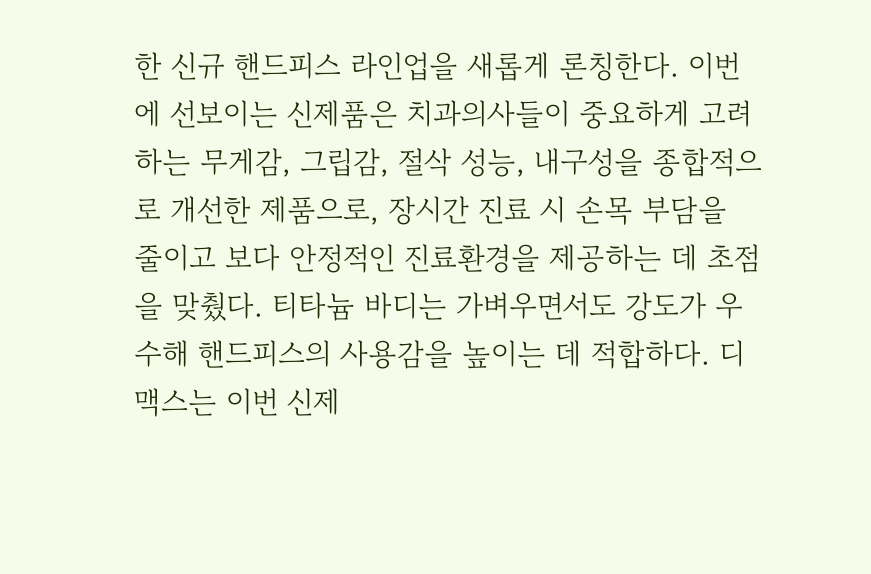한 신규 핸드피스 라인업을 새롭게 론칭한다. 이번에 선보이는 신제품은 치과의사들이 중요하게 고려하는 무게감, 그립감, 절삭 성능, 내구성을 종합적으로 개선한 제품으로, 장시간 진료 시 손목 부담을 줄이고 보다 안정적인 진료환경을 제공하는 데 초점을 맞췄다. 티타늄 바디는 가벼우면서도 강도가 우수해 핸드피스의 사용감을 높이는 데 적합하다. 디맥스는 이번 신제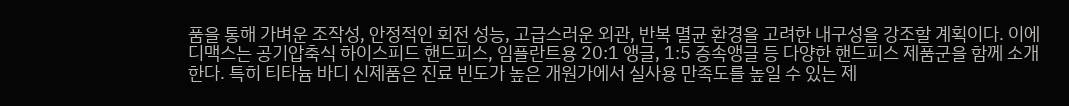품을 통해 가벼운 조작성, 안정적인 회전 성능, 고급스러운 외관, 반복 멸균 환경을 고려한 내구성을 강조할 계획이다. 이에 디맥스는 공기압축식 하이스피드 핸드피스, 임플란트용 20:1 앵글, 1:5 증속앵글 등 다양한 핸드피스 제품군을 함께 소개한다. 특히 티타늄 바디 신제품은 진료 빈도가 높은 개원가에서 실사용 만족도를 높일 수 있는 제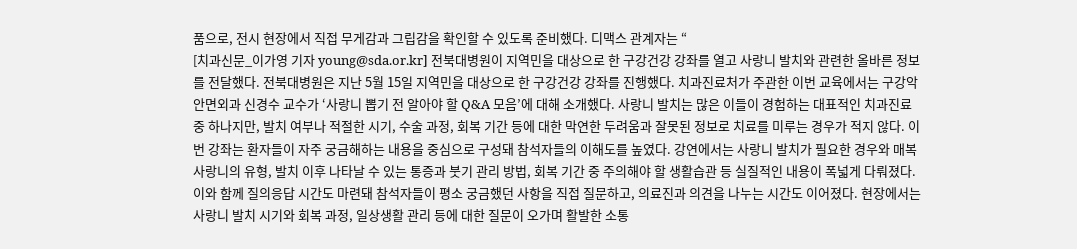품으로, 전시 현장에서 직접 무게감과 그립감을 확인할 수 있도록 준비했다. 디맥스 관계자는 “
[치과신문_이가영 기자 young@sda.or.kr] 전북대병원이 지역민을 대상으로 한 구강건강 강좌를 열고 사랑니 발치와 관련한 올바른 정보를 전달했다. 전북대병원은 지난 5월 15일 지역민을 대상으로 한 구강건강 강좌를 진행했다. 치과진료처가 주관한 이번 교육에서는 구강악안면외과 신경수 교수가 ‘사랑니 뽑기 전 알아야 할 Q&A 모음’에 대해 소개했다. 사랑니 발치는 많은 이들이 경험하는 대표적인 치과진료 중 하나지만, 발치 여부나 적절한 시기, 수술 과정, 회복 기간 등에 대한 막연한 두려움과 잘못된 정보로 치료를 미루는 경우가 적지 않다. 이번 강좌는 환자들이 자주 궁금해하는 내용을 중심으로 구성돼 참석자들의 이해도를 높였다. 강연에서는 사랑니 발치가 필요한 경우와 매복 사랑니의 유형, 발치 이후 나타날 수 있는 통증과 붓기 관리 방법, 회복 기간 중 주의해야 할 생활습관 등 실질적인 내용이 폭넓게 다뤄졌다. 이와 함께 질의응답 시간도 마련돼 참석자들이 평소 궁금했던 사항을 직접 질문하고, 의료진과 의견을 나누는 시간도 이어졌다. 현장에서는 사랑니 발치 시기와 회복 과정, 일상생활 관리 등에 대한 질문이 오가며 활발한 소통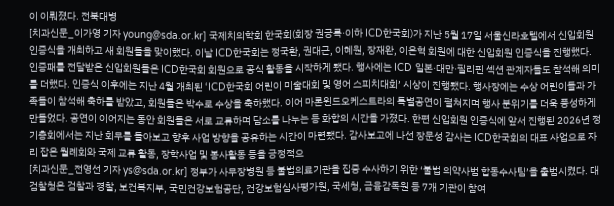이 이뤄졌다. 전북대병
[치과신문_이가영 기자 young@sda.or.kr] 국제치의학회 한국회(회장 권긍록·이하 ICD한국회)가 지난 5월 17일 서울신라호텔에서 신입회원 인증식을 개최하고 새 회원들을 맞이했다. 이날 ICD한국회는 정국환, 권대근, 이혜원, 장재완, 이은혁 회원에 대한 신입회원 인증식을 진행했다. 인증패를 전달받은 신입회원들은 ICD한국회 회원으로 공식 활동을 시작하게 됐다. 행사에는 ICD 일본·대만·필리핀 섹션 관계자들도 참석해 의미를 더했다. 인증식 이후에는 지난 4월 개최된 ‘ICD한국회 어린이 미술대회 및 영어 스피치대회’ 시상이 진행됐다. 행사장에는 수상 어린이들과 가족들이 참석해 축하를 받았고, 회원들은 박수로 수상을 축하했다. 이어 마론윈드오케스트라의 특별공연이 펼쳐지며 행사 분위기를 더욱 풍성하게 만들었다. 공연이 이어지는 동안 회원들은 서로 교류하며 담소를 나누는 등 화합의 시간을 가졌다. 한편 신입회원 인증식에 앞서 진행된 2026년 정기총회에서는 지난 회무를 돌아보고 향후 사업 방향을 공유하는 시간이 마련됐다. 감사보고에 나선 장문성 감사는 ICD한국회의 대표 사업으로 자리 잡은 월례회와 국제 교류 활동, 장학사업 및 봉사활동 등을 긍정적으
[치과신문_전영선 기자 ys@sda.or.kr] 정부가 사무장병원 등 불법의료기관을 집중 수사하기 위한 ‘불법 의약사범 합동수사팀’을 출범시켰다. 대검찰청은 검찰과 경찰, 보건복지부, 국민건강보험공단, 건강보험심사평가원, 국세청, 금융감독원 등 7개 기관이 참여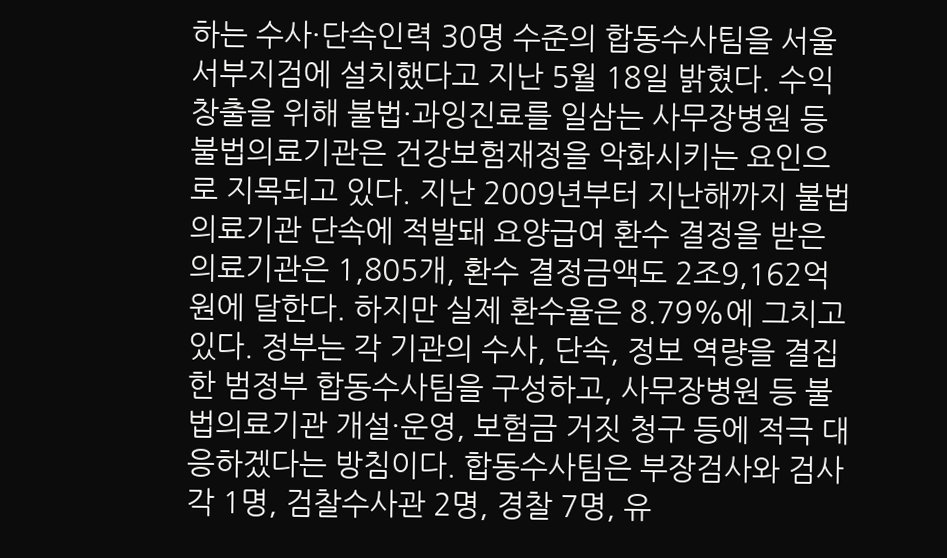하는 수사·단속인력 30명 수준의 합동수사팀을 서울서부지검에 설치했다고 지난 5월 18일 밝혔다. 수익 창출을 위해 불법·과잉진료를 일삼는 사무장병원 등 불법의료기관은 건강보험재정을 악화시키는 요인으로 지목되고 있다. 지난 2009년부터 지난해까지 불법의료기관 단속에 적발돼 요양급여 환수 결정을 받은 의료기관은 1,805개, 환수 결정금액도 2조9,162억원에 달한다. 하지만 실제 환수율은 8.79%에 그치고 있다. 정부는 각 기관의 수사, 단속, 정보 역량을 결집한 범정부 합동수사팀을 구성하고, 사무장병원 등 불법의료기관 개설·운영, 보험금 거짓 청구 등에 적극 대응하겠다는 방침이다. 합동수사팀은 부장검사와 검사 각 1명, 검찰수사관 2명, 경찰 7명, 유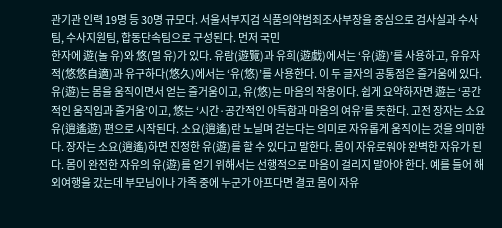관기관 인력 19명 등 30명 규모다. 서울서부지검 식품의약범죄조사부장을 중심으로 검사실과 수사팀, 수사지원팀, 합동단속팀으로 구성된다. 먼저 국민
한자에 遊(놀 유)와 悠(멀 유)가 있다. 유람(遊覽)과 유희(遊戱)에서는 ‘유(遊)’를 사용하고, 유유자적(悠悠自適)과 유구하다(悠久)에서는 ‘유(悠)’를 사용한다. 이 두 글자의 공통점은 즐거움에 있다. 유(遊)는 몸을 움직이면서 얻는 즐거움이고, 유(悠)는 마음의 작용이다. 쉽게 요약하자면 遊는 ‘공간적인 움직임과 즐거움’이고, 悠는 ‘시간·공간적인 아득함과 마음의 여유’를 뜻한다. 고전 장자는 소요유(逍遙遊) 편으로 시작된다. 소요(逍遙)란 노닐며 걷는다는 의미로 자유롭게 움직이는 것을 의미한다. 장자는 소요(逍遙)하면 진정한 유(遊)를 할 수 있다고 말한다. 몸이 자유로워야 완벽한 자유가 된다. 몸이 완전한 자유의 유(遊)를 얻기 위해서는 선행적으로 마음이 걸리지 말아야 한다. 예를 들어 해외여행을 갔는데 부모님이나 가족 중에 누군가 아프다면 결코 몸이 자유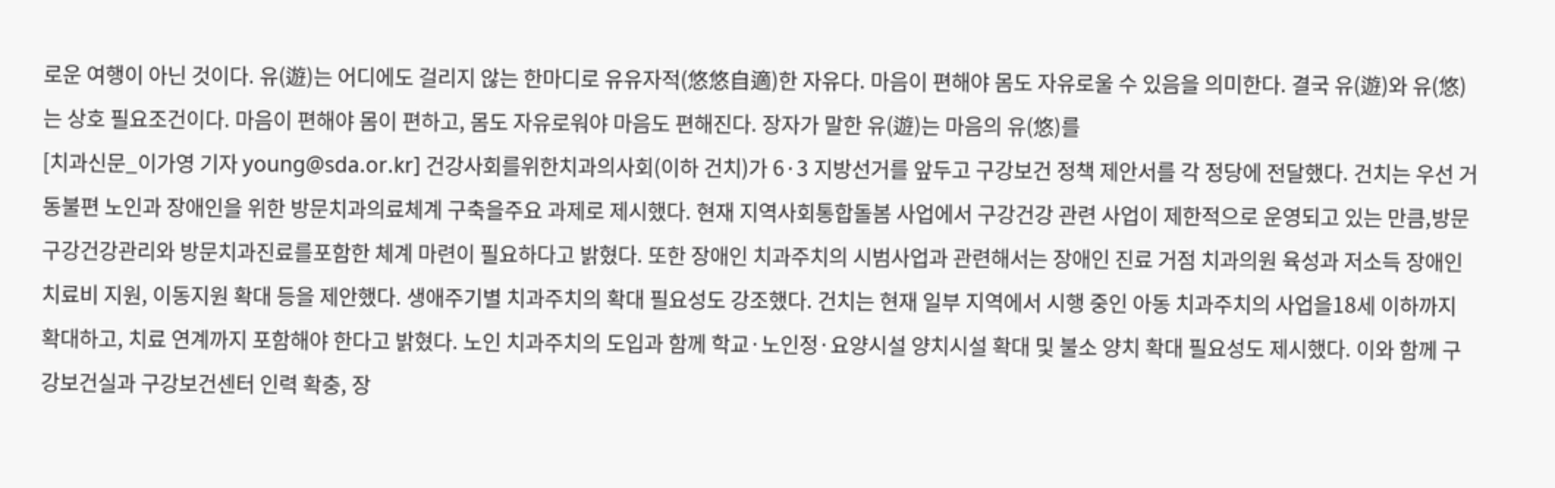로운 여행이 아닌 것이다. 유(遊)는 어디에도 걸리지 않는 한마디로 유유자적(悠悠自適)한 자유다. 마음이 편해야 몸도 자유로울 수 있음을 의미한다. 결국 유(遊)와 유(悠)는 상호 필요조건이다. 마음이 편해야 몸이 편하고, 몸도 자유로워야 마음도 편해진다. 장자가 말한 유(遊)는 마음의 유(悠)를
[치과신문_이가영 기자 young@sda.or.kr] 건강사회를위한치과의사회(이하 건치)가 6·3 지방선거를 앞두고 구강보건 정책 제안서를 각 정당에 전달했다. 건치는 우선 거동불편 노인과 장애인을 위한 방문치과의료체계 구축을주요 과제로 제시했다. 현재 지역사회통합돌봄 사업에서 구강건강 관련 사업이 제한적으로 운영되고 있는 만큼,방문구강건강관리와 방문치과진료를포함한 체계 마련이 필요하다고 밝혔다. 또한 장애인 치과주치의 시범사업과 관련해서는 장애인 진료 거점 치과의원 육성과 저소득 장애인 치료비 지원, 이동지원 확대 등을 제안했다. 생애주기별 치과주치의 확대 필요성도 강조했다. 건치는 현재 일부 지역에서 시행 중인 아동 치과주치의 사업을18세 이하까지 확대하고, 치료 연계까지 포함해야 한다고 밝혔다. 노인 치과주치의 도입과 함께 학교·노인정·요양시설 양치시설 확대 및 불소 양치 확대 필요성도 제시했다. 이와 함께 구강보건실과 구강보건센터 인력 확충, 장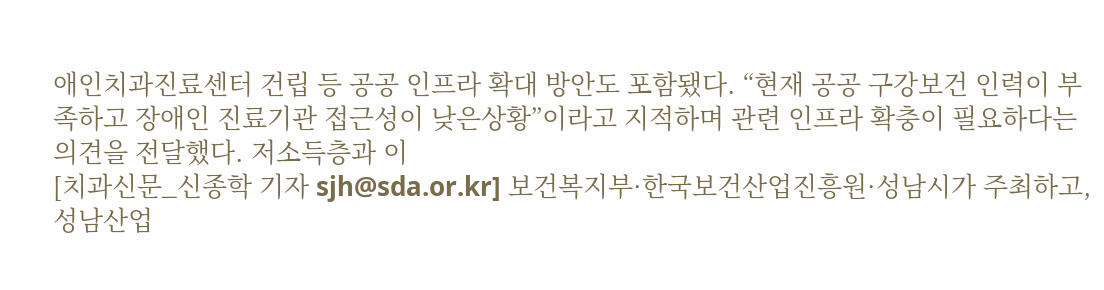애인치과진료센터 건립 등 공공 인프라 확대 방안도 포함됐다. “현재 공공 구강보건 인력이 부족하고 장애인 진료기관 접근성이 낮은상황”이라고 지적하며 관련 인프라 확충이 필요하다는 의견을 전달했다. 저소득층과 이
[치과신문_신종학 기자 sjh@sda.or.kr] 보건복지부·한국보건산업진흥원·성남시가 주최하고, 성남산업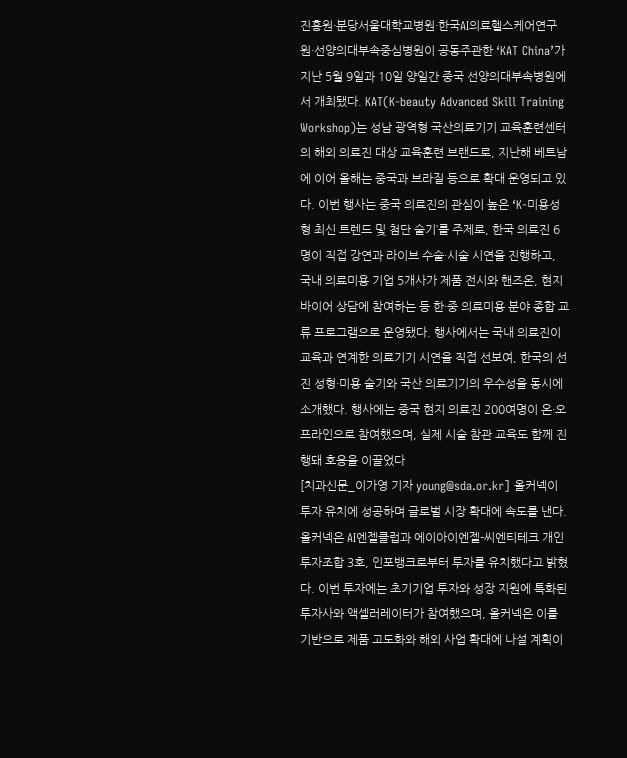진흥원·분당서울대학교병원·한국AI의료헬스케어연구원·선양의대부속중심병원이 공동주관한 ‘KAT China’가 지난 5월 9일과 10일 양일간 중국 선양의대부속병원에서 개최됐다. KAT(K-beauty Advanced Skill Training Workshop)는 성남 광역형 국산의료기기 교육훈련센터의 해외 의료진 대상 교육훈련 브랜드로, 지난해 베트남에 이어 올해는 중국과 브라질 등으로 확대 운영되고 있다. 이번 행사는 중국 의료진의 관심이 높은 ‘K-미용성형 최신 트렌드 및 첨단 술기’를 주제로, 한국 의료진 6명이 직접 강연과 라이브 수술·시술 시연을 진행하고, 국내 의료미용 기업 5개사가 제품 전시와 핸즈온, 현지 바이어 상담에 참여하는 등 한·중 의료미용 분야 종합 교류 프로그램으로 운영됐다. 행사에서는 국내 의료진이 교육과 연계한 의료기기 시연을 직접 선보여, 한국의 선진 성형·미용 술기와 국산 의료기기의 우수성을 동시에 소개했다. 행사에는 중국 현지 의료진 200여명이 온·오프라인으로 참여했으며, 실제 시술 참관 교육도 함께 진행돼 호응을 이끌었다
[치과신문_이가영 기자 young@sda.or.kr] 올커넥이 투자 유치에 성공하며 글로벌 시장 확대에 속도를 낸다. 올커넥은 AI엔젤클럽과 에이아이엔젤-씨엔티테크 개인투자조합 3호, 인포뱅크로부터 투자를 유치했다고 밝혔다. 이번 투자에는 초기기업 투자와 성장 지원에 특화된 투자사와 액셀러레이터가 참여했으며, 올커넥은 이를 기반으로 제품 고도화와 해외 사업 확대에 나설 계획이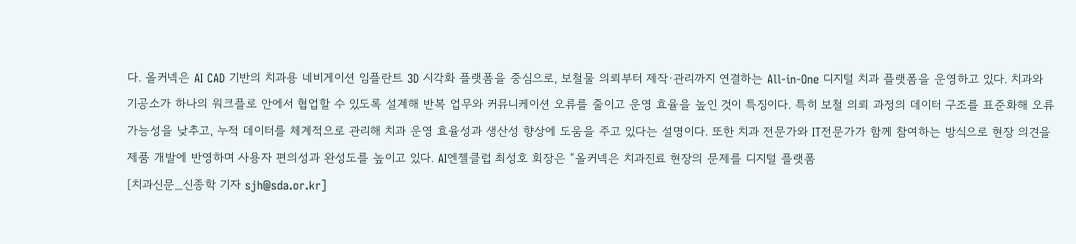다. 올커넥은 AI CAD 기반의 치과용 네비게이션 임플란트 3D 시각화 플랫폼을 중심으로, 보철물 의뢰부터 제작·관리까지 연결하는 All-in-One 디지털 치과 플랫폼을 운영하고 있다. 치과와 기공소가 하나의 워크플로 안에서 협업할 수 있도록 설계해 반복 업무와 커뮤니케이션 오류를 줄이고 운영 효율을 높인 것이 특징이다. 특히 보철 의뢰 과정의 데이터 구조를 표준화해 오류 가능성을 낮추고, 누적 데이터를 체계적으로 관리해 치과 운영 효율성과 생산성 향상에 도움을 주고 있다는 설명이다. 또한 치과 전문가와 IT전문가가 함께 참여하는 방식으로 현장 의견을 제품 개발에 반영하며 사용자 편의성과 완성도를 높이고 있다. AI엔젤클럽 최성호 회장은 “올커넥은 치과진료 현장의 문제를 디지털 플랫폼
[치과신문_신종학 기자 sjh@sda.or.kr]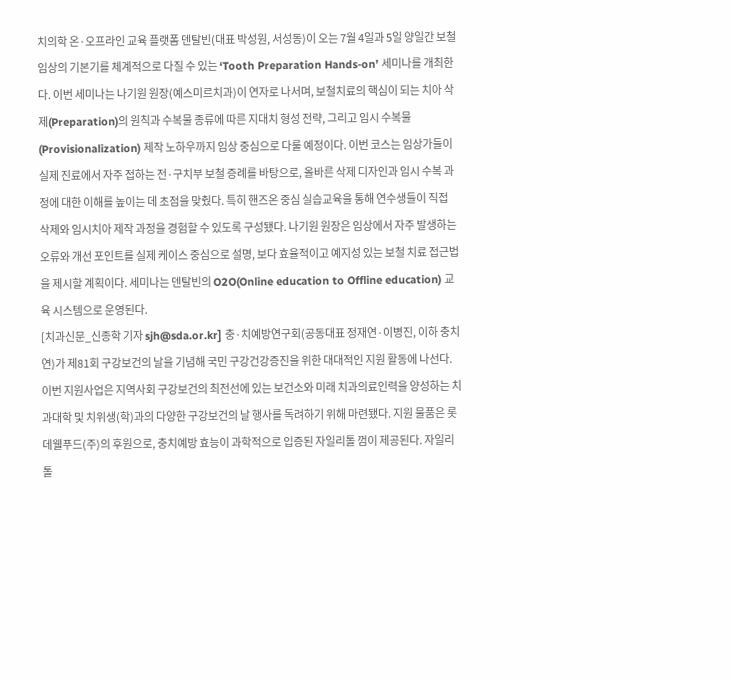치의학 온·오프라인 교육 플랫폼 덴탈빈(대표 박성원, 서성동)이 오는 7월 4일과 5일 양일간 보철 임상의 기본기를 체계적으로 다질 수 있는 ‘Tooth Preparation Hands-on’ 세미나를 개최한다. 이번 세미나는 나기원 원장(예스미르치과)이 연자로 나서며, 보철치료의 핵심이 되는 치아 삭제(Preparation)의 원칙과 수복물 종류에 따른 지대치 형성 전략, 그리고 임시 수복물(Provisionalization) 제작 노하우까지 임상 중심으로 다룰 예정이다. 이번 코스는 임상가들이 실제 진료에서 자주 접하는 전·구치부 보철 증례를 바탕으로, 올바른 삭제 디자인과 임시 수복 과정에 대한 이해를 높이는 데 초점을 맞췄다. 특히 핸즈온 중심 실습교육을 통해 연수생들이 직접 삭제와 임시치아 제작 과정을 경험할 수 있도록 구성됐다. 나기원 원장은 임상에서 자주 발생하는 오류와 개선 포인트를 실제 케이스 중심으로 설명, 보다 효율적이고 예지성 있는 보철 치료 접근법을 제시할 계획이다. 세미나는 덴탈빈의 O2O(Online education to Offline education) 교육 시스템으로 운영된다.
[치과신문_신종학 기자 sjh@sda.or.kr] 충·치예방연구회(공동대표 정재연·이병진, 이하 충치연)가 제81회 구강보건의 날을 기념해 국민 구강건강증진을 위한 대대적인 지원 활동에 나선다. 이번 지원사업은 지역사회 구강보건의 최전선에 있는 보건소와 미래 치과의료인력을 양성하는 치과대학 및 치위생(학)과의 다양한 구강보건의 날 행사를 독려하기 위해 마련됐다. 지원 물품은 롯데웰푸드(주)의 후원으로, 충치예방 효능이 과학적으로 입증된 자일리톨 껌이 제공된다. 자일리톨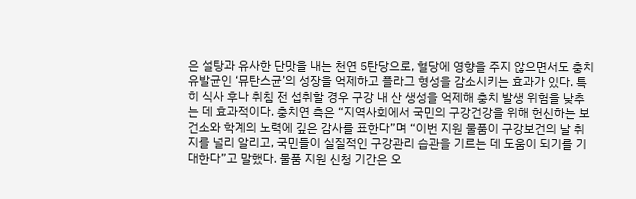은 설탕과 유사한 단맛을 내는 천연 5탄당으로, 혈당에 영향을 주지 않으면서도 충치 유발균인 ‘뮤탄스균’의 성장을 억제하고 플라그 형성을 감소시키는 효과가 있다. 특히 식사 후나 취침 전 섭취할 경우 구강 내 산 생성을 억제해 충치 발생 위험을 낮추는 데 효과적이다. 충치연 측은 “지역사회에서 국민의 구강건강을 위해 헌신하는 보건소와 학계의 노력에 깊은 감사를 표한다”며 “이번 지원 물품이 구강보건의 날 취지를 널리 알리고, 국민들이 실질적인 구강관리 습관을 기르는 데 도움이 되기를 기대한다”고 말했다. 물품 지원 신청 기간은 오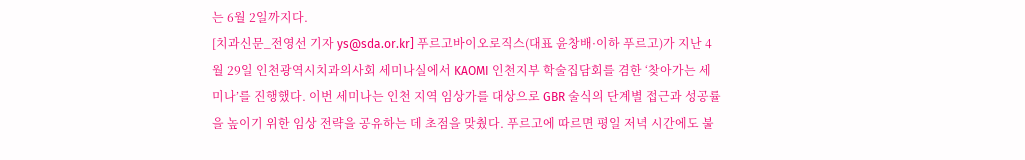는 6월 2일까지다.
[치과신문_전영선 기자 ys@sda.or.kr] 푸르고바이오로직스(대표 윤창배·이하 푸르고)가 지난 4월 29일 인천광역시치과의사회 세미나실에서 KAOMI 인천지부 학술집담회를 겸한 ‘찾아가는 세미나’를 진행했다. 이번 세미나는 인천 지역 임상가를 대상으로 GBR 술식의 단계별 접근과 성공률을 높이기 위한 임상 전략을 공유하는 데 초점을 맞췄다. 푸르고에 따르면 평일 저녁 시간에도 불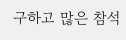구하고 많은 참석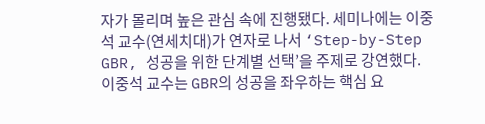자가 몰리며 높은 관심 속에 진행됐다. 세미나에는 이중석 교수(연세치대)가 연자로 나서 ‘Step-by-Step GBR, 성공을 위한 단계별 선택’을 주제로 강연했다. 이중석 교수는 GBR의 성공을 좌우하는 핵심 요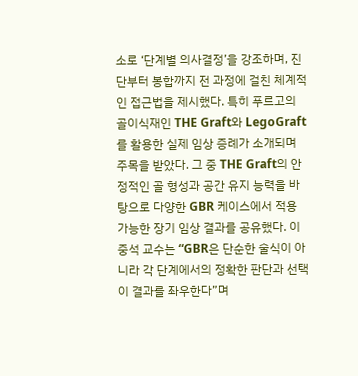소로 ‘단계별 의사결정’을 강조하며, 진단부터 봉합까지 전 과정에 걸친 체계적인 접근법을 제시했다. 특히 푸르고의 골이식재인 THE Graft와 LegoGraft를 활용한 실제 임상 증례가 소개되며 주목을 받았다. 그 중 THE Graft의 안정적인 골 형성과 공간 유지 능력을 바탕으로 다양한 GBR 케이스에서 적용 가능한 장기 임상 결과를 공유했다. 이중석 교수는 “GBR은 단순한 술식이 아니라 각 단계에서의 정확한 판단과 선택이 결과를 좌우한다”며